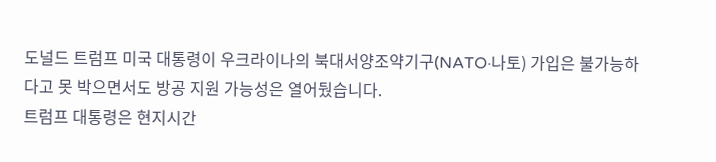도널드 트럼프 미국 대통령이 우크라이나의 북대서양조약기구(NATO·나토) 가입은 불가능하다고 못 박으면서도 방공 지원 가능성은 열어뒀습니다.
트럼프 대통령은 현지시간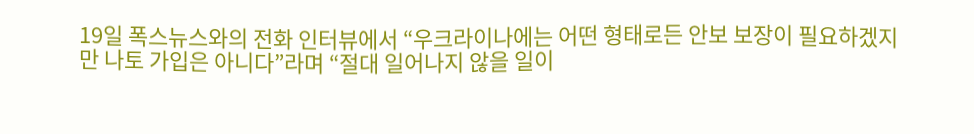19일 폭스뉴스와의 전화 인터뷰에서 “우크라이나에는 어떤 형태로든 안보 보장이 필요하겠지만 나토 가입은 아니다”라며 “절대 일어나지 않을 일이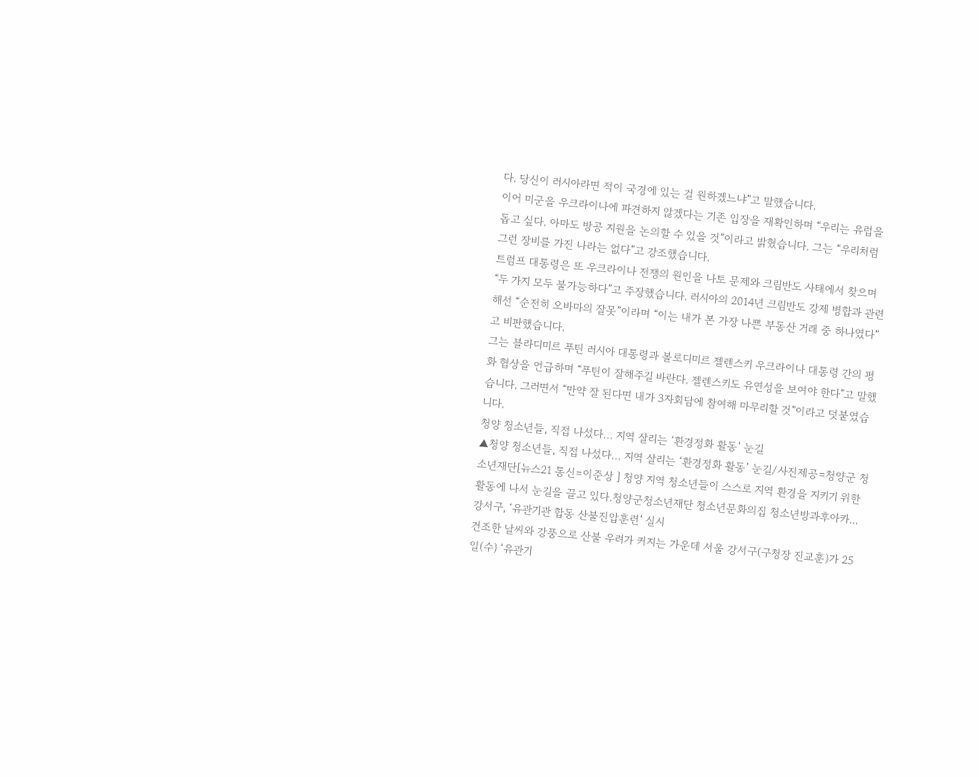다. 당신이 러시아라면 적이 국경에 있는 걸 원하겠느냐”고 말했습니다.
이어 미군을 우크라이나에 파견하지 않겠다는 기존 입장을 재확인하며 “우리는 유럽을 돕고 싶다. 아마도 방공 지원을 논의할 수 있을 것”이라고 밝혔습니다. 그는 “우리처럼 그런 장비를 가진 나라는 없다”고 강조했습니다.
트럼프 대통령은 또 우크라이나 전쟁의 원인을 나토 문제와 크림반도 사태에서 찾으며 “두 가지 모두 불가능하다”고 주장했습니다. 러시아의 2014년 크림반도 강제 병합과 관련해선 “순전히 오바마의 잘못”이라며 “이는 내가 본 가장 나쁜 부동산 거래 중 하나였다”고 비판했습니다.
그는 블라디미르 푸틴 러시아 대통령과 볼로디미르 젤렌스키 우크라이나 대통령 간의 평화 협상을 언급하며 “푸틴이 잘해주길 바란다. 젤렌스키도 유연성을 보여야 한다”고 말했습니다. 그러면서 “만약 잘 된다면 내가 3자회담에 참여해 마무리할 것”이라고 덧붙였습니다.
청양 청소년들, 직접 나섰다… 지역 살리는 ‘환경정화 활동’ 눈길
▲청양 청소년들, 직접 나섰다… 지역 살리는 ‘환경정화 활동’ 눈길/사진제공=청양군 청소년재단[뉴스21 통신=이준상 ] 청양 지역 청소년들이 스스로 지역 환경을 지키기 위한 활동에 나서 눈길을 끌고 있다.청양군청소년재단 청소년문화의집 청소년방과후아카...
강서구, ‘유관기관 합동 산불진압훈련’ 실시
건조한 날씨와 강풍으로 산불 우려가 커지는 가운데 서울 강서구(구청장 진교훈)가 25일(수) ‘유관기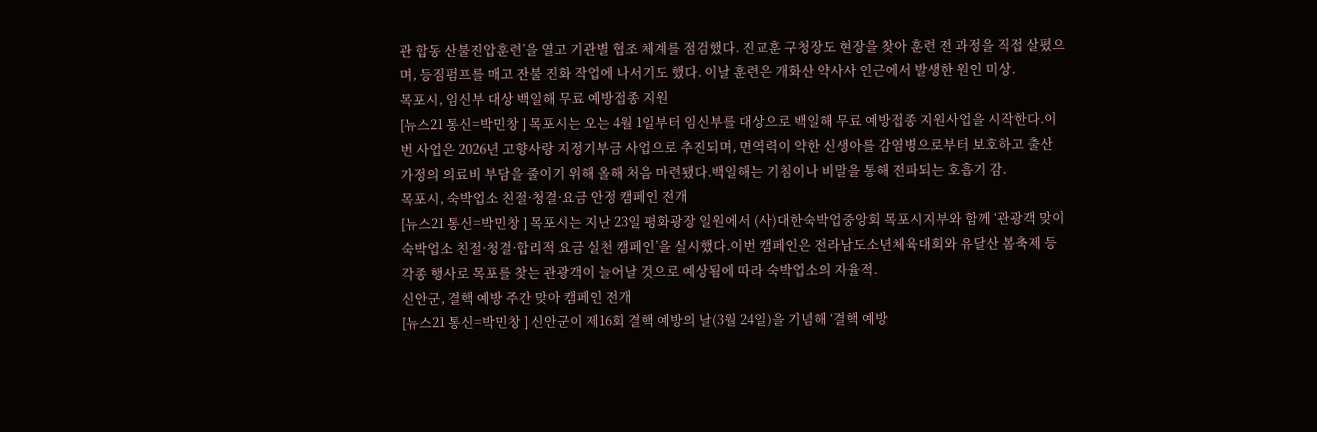관 합동 산불진압훈련’을 열고 기관별 협조 체계를 점검했다. 진교훈 구청장도 현장을 찾아 훈련 전 과정을 직접 살폈으며, 등짐펌프를 매고 잔불 진화 작업에 나서기도 했다. 이날 훈련은 개화산 약사사 인근에서 발생한 원인 미상.
목포시, 임신부 대상 백일해 무료 예방접종 지원
[뉴스21 통신=박민창 ] 목포시는 오는 4월 1일부터 임신부를 대상으로 백일해 무료 예방접종 지원사업을 시작한다.이번 사업은 2026년 고향사랑 지정기부금 사업으로 추진되며, 면역력이 약한 신생아를 감염병으로부터 보호하고 출산 가정의 의료비 부담을 줄이기 위해 올해 처음 마련됐다.백일해는 기침이나 비말을 통해 전파되는 호흡기 감.
목포시, 숙박업소 친절·청결·요금 안정 캠페인 전개
[뉴스21 통신=박민창 ] 목포시는 지난 23일 평화광장 일원에서 (사)대한숙박업중앙회 목포시지부와 함께 ‘관광객 맞이 숙박업소 친절·청결·합리적 요금 실천 캠페인’을 실시했다.이번 캠페인은 전라남도소년체육대회와 유달산 봄축제 등 각종 행사로 목포를 찾는 관광객이 늘어날 것으로 예상됨에 따라 숙박업소의 자율적.
신안군, 결핵 예방 주간 맞아 캠페인 전개
[뉴스21 통신=박민창 ] 신안군이 제16회 결핵 예방의 날(3월 24일)을 기념해 ‘결핵 예방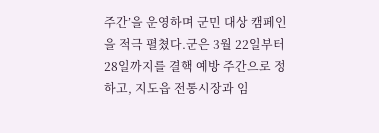주간’을 운영하며 군민 대상 캠페인을 적극 펼쳤다.군은 3월 22일부터 28일까지를 결핵 예방 주간으로 정하고, 지도읍 전통시장과 임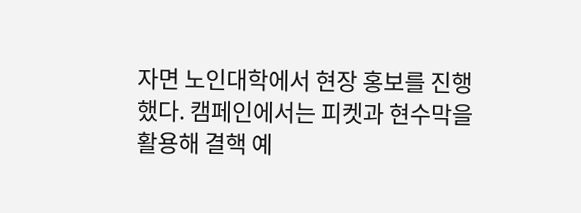자면 노인대학에서 현장 홍보를 진행했다. 캠페인에서는 피켓과 현수막을 활용해 결핵 예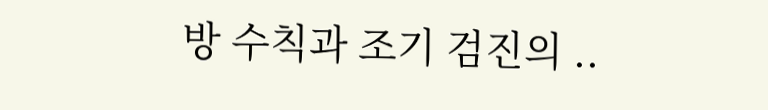방 수칙과 조기 검진의 ..